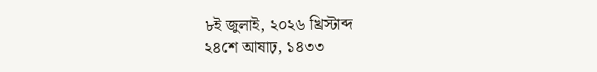৮ই জুলাই, ২০২৬ খ্রিস্টাব্দ
২৪শে আষাঢ়, ১৪৩৩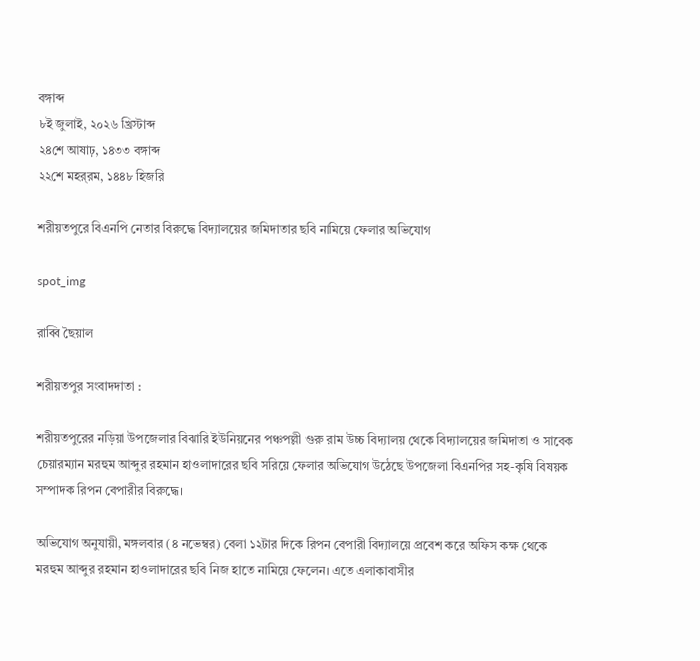বঙ্গাব্দ
৮ই জুলাই, ২০২৬ খ্রিস্টাব্দ
২৪শে আষাঢ়, ১৪৩৩ বঙ্গাব্দ
২২শে মহর্‌রম, ১৪৪৮ হিজরি

শরীয়তপুরে বিএনপি নেতার বিরুদ্ধে বিদ্যালয়ের জমিদাতার ছবি নামিয়ে ফেলার অভিযোগ

spot_img

রাব্বি ছৈয়াল

শরীয়তপুর সংবাদদাতা :

শরীয়তপুরের নড়িয়া উপজেলার বিঝারি ইউনিয়নের পঞ্চপল্লী গুরু রাম উচ্চ বিদ্যালয় থেকে বিদ্যালয়ের জমিদাতা ও সাবেক চেয়ারম্যান মরহুম আব্দুর রহমান হাওলাদারের ছবি সরিয়ে ফেলার অভিযোগ উঠেছে উপজেলা বিএনপির সহ-কৃষি বিষয়ক সম্পাদক রিপন বেপারীর বিরুদ্ধে।

অভিযোগ অনুযায়ী, মঙ্গলবার (৪ নভেম্বর) বেলা ১২টার দিকে রিপন বেপারী বিদ্যালয়ে প্রবেশ করে অফিস কক্ষ থেকে মরহুম আব্দুর রহমান হাওলাদারের ছবি নিজ হাতে নামিয়ে ফেলেন। এতে এলাকাবাসীর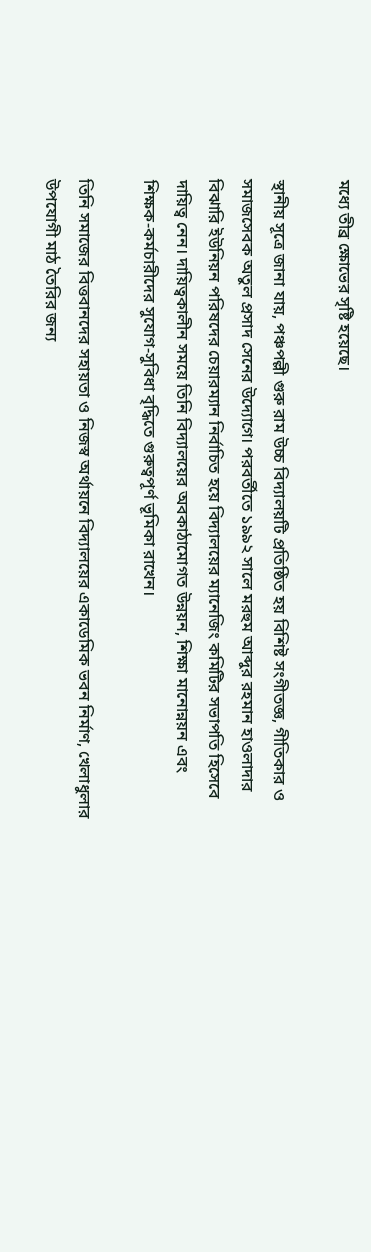মধ্যে তীব্র ক্ষোভের সৃষ্টি হয়েছে।

স্থানীয় সূত্রে জানা যায়, পঞ্চপল্লী গুরু রাম উচ্চ বিদ্যালয়টি প্রতিষ্ঠিত হয় বিশিষ্ট সংগীতজ্ঞ, গীতিকার ও সমাজসেবক অতুল প্রসাদ সেনের উদ্যোগে। পরবর্তীতে ১৯৯২ সালে মরহুম আব্দুর রহমান হাওলাদার বিঝারি ইউনিয়ন পরিষদের চেয়ারম্যান নির্বাচিত হয়ে বিদ্যালয়ের ম্যানেজিং কমিটির সভাপতি হিসেবে দায়িত্ব নেন। দায়িত্বকালীন সময়ে তিনি বিদ্যালয়ের অবকাঠামোগত উন্নয়ন, শিক্ষা মানোন্নয়ন এবং শিক্ষক-কর্মচারীদের সুযোগ-সুবিধা বৃদ্ধিতে গুরুত্বপূর্ণ ভূমিকা রাখেন।

তিনি সমাজের বিত্তবানদের সহায়তা ও নিজস্ব অর্থায়নে বিদ্যালয়ের একাডেমিক ভবন নির্মাণ, খেলাধুলার উপযোগী মাঠ তৈরির জন্য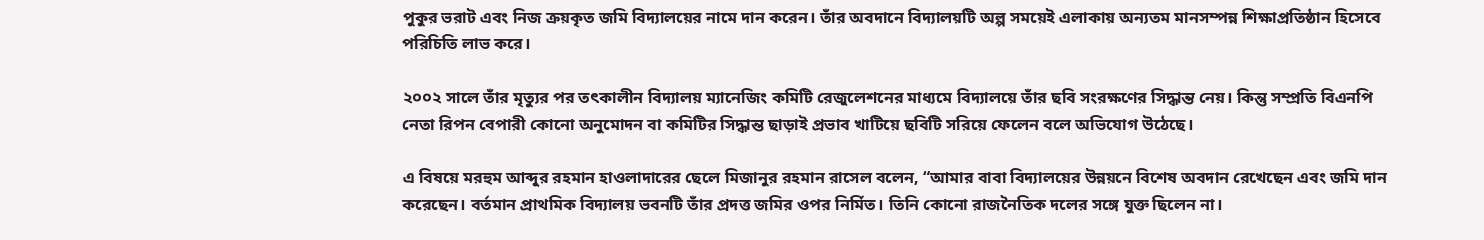পুকুর ভরাট এবং নিজ ক্রয়কৃত জমি বিদ্যালয়ের নামে দান করেন। তাঁর অবদানে বিদ্যালয়টি অল্প সময়েই এলাকায় অন্যতম মানসম্পন্ন শিক্ষাপ্রতিষ্ঠান হিসেবে পরিচিতি লাভ করে।

২০০২ সালে তাঁর মৃত্যুর পর তৎকালীন বিদ্যালয় ম্যানেজিং কমিটি রেজুলেশনের মাধ্যমে বিদ্যালয়ে তাঁর ছবি সংরক্ষণের সিদ্ধান্ত নেয়। কিন্তু সম্প্রতি বিএনপি নেতা রিপন বেপারী কোনো অনুমোদন বা কমিটির সিদ্ধান্ত ছাড়াই প্রভাব খাটিয়ে ছবিটি সরিয়ে ফেলেন বলে অভিযোগ উঠেছে।

এ বিষয়ে মরহুম আব্দুর রহমান হাওলাদারের ছেলে মিজানুর রহমান রাসেল বলেন, “আমার বাবা বিদ্যালয়ের উন্নয়নে বিশেষ অবদান রেখেছেন এবং জমি দান করেছেন। বর্তমান প্রাথমিক বিদ্যালয় ভবনটি তাঁর প্রদত্ত জমির ওপর নির্মিত। তিনি কোনো রাজনৈতিক দলের সঙ্গে যুক্ত ছিলেন না।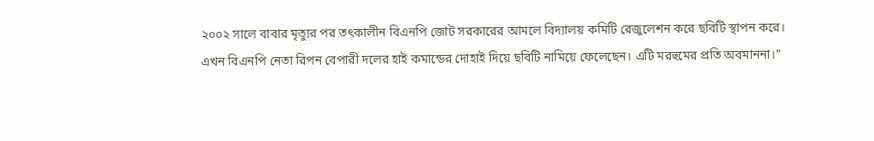২০০২ সালে বাবার মৃত্যুর পর তৎকালীন বিএনপি জোট সরকারের আমলে বিদ্যালয় কমিটি রেজুলেশন করে ছবিটি স্থাপন করে। এখন বিএনপি নেতা রিপন বেপারী দলের হাই কমান্ডের দোহাই দিয়ে ছবিটি নামিয়ে ফেলেছেন। এটি মরহুমের প্রতি অবমাননা।”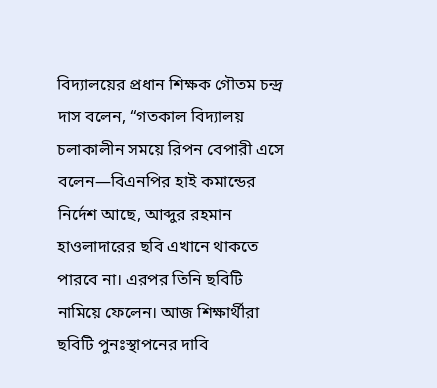বিদ্যালয়ের প্রধান শিক্ষক গৌতম চন্দ্র দাস বলেন, “গতকাল বিদ্যালয় চলাকালীন সময়ে রিপন বেপারী এসে বলেন—বিএনপির হাই কমান্ডের নির্দেশ আছে, আব্দুর রহমান হাওলাদারের ছবি এখানে থাকতে পারবে না। এরপর তিনি ছবিটি নামিয়ে ফেলেন। আজ শিক্ষার্থীরা ছবিটি পুনঃস্থাপনের দাবি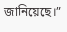জানিয়েছে।”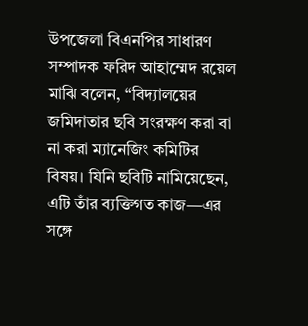উপজেলা বিএনপির সাধারণ সম্পাদক ফরিদ আহাম্মেদ রয়েল মাঝি বলেন, “বিদ্যালয়ের জমিদাতার ছবি সংরক্ষণ করা বা না করা ম্যানেজিং কমিটির বিষয়। যিনি ছবিটি নামিয়েছেন, এটি তাঁর ব্যক্তিগত কাজ—এর সঙ্গে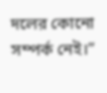দলের কোনো সম্পর্ক নেই।”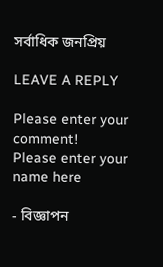সর্বাধিক জনপ্রিয়

LEAVE A REPLY

Please enter your comment!
Please enter your name here

- বিজ্ঞাপন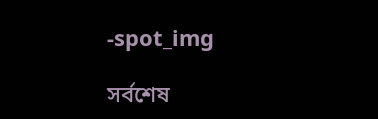-spot_img

সর্বশেষ